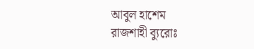আবুল হাশেম
রাজশাহী ব্যুরোঃ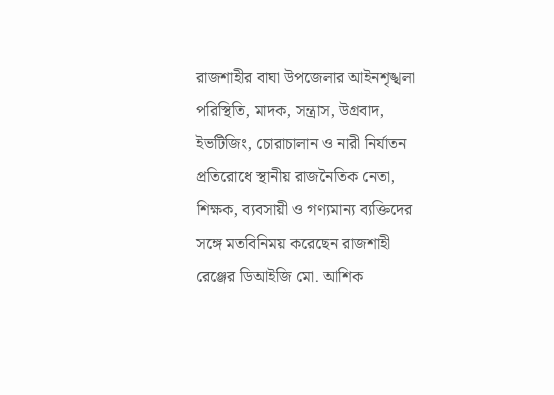রাজশাহীর বাঘা উপজেলার আইনশৃঙ্খলা পরিস্থিতি, মাদক, সন্ত্রাস, উগ্রবাদ, ইভটিজিং, চোরাচালান ও নারী নির্যাতন প্রতিরোধে স্থানীয় রাজনৈতিক নেতা, শিক্ষক, ব্যবসায়ী ও গণ্যমান্য ব্যক্তিদের সঙ্গে মতবিনিময় করেছেন রাজশাহী রেঞ্জের ডিআইজি মো. আশিক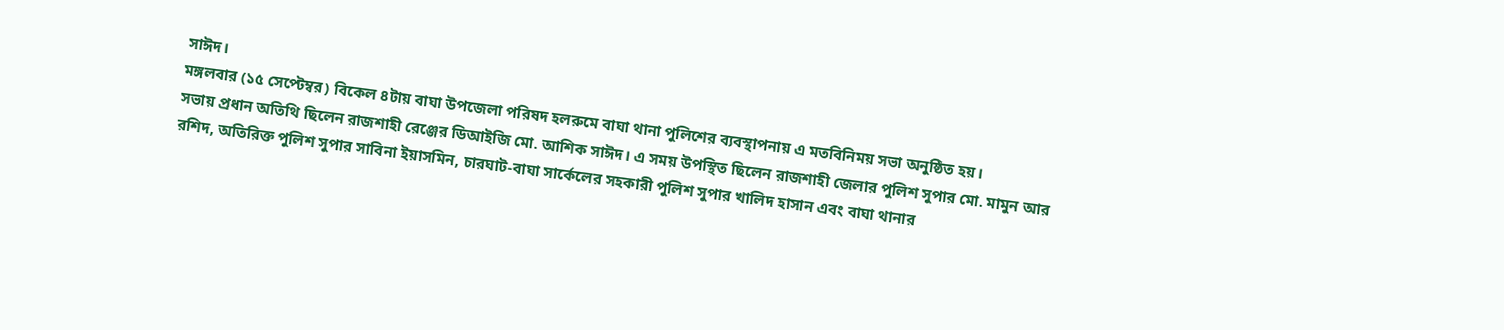সাঈদ।
মঙ্গলবার (১৫ সেপ্টেম্বর) বিকেল ৪টায় বাঘা উপজেলা পরিষদ হলরুমে বাঘা থানা পুলিশের ব্যবস্থাপনায় এ মতবিনিময় সভা অনুষ্ঠিত হয়।
সভায় প্রধান অতিথি ছিলেন রাজশাহী রেঞ্জের ডিআইজি মো. আশিক সাঈদ। এ সময় উপস্থিত ছিলেন রাজশাহী জেলার পুলিশ সুপার মো. মামুন আর রশিদ, অতিরিক্ত পুলিশ সুপার সাবিনা ইয়াসমিন, চারঘাট-বাঘা সার্কেলের সহকারী পুলিশ সুপার খালিদ হাসান এবং বাঘা থানার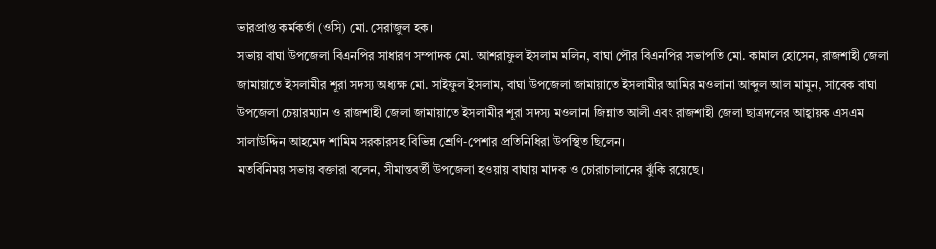ভারপ্রাপ্ত কর্মকর্তা (ওসি) মো. সেরাজুল হক।
সভায় বাঘা উপজেলা বিএনপির সাধারণ সম্পাদক মো. আশরাফুল ইসলাম মলিন, বাঘা পৌর বিএনপির সভাপতি মো. কামাল হোসেন, রাজশাহী জেলা জামায়াতে ইসলামীর শূরা সদস্য অধ্যক্ষ মো. সাইফুল ইসলাম, বাঘা উপজেলা জামায়াতে ইসলামীর আমির মওলানা আব্দুল আল মামুন, সাবেক বাঘা উপজেলা চেয়ারম্যান ও রাজশাহী জেলা জামায়াতে ইসলামীর শূরা সদস্য মওলানা জিন্নাত আলী এবং রাজশাহী জেলা ছাত্রদলের আহ্বায়ক এসএম সালাউদ্দিন আহমেদ শামিম সরকারসহ বিভিন্ন শ্রেণি-পেশার প্রতিনিধিরা উপস্থিত ছিলেন।
মতবিনিময় সভায় বক্তারা বলেন, সীমান্তবর্তী উপজেলা হওয়ায় বাঘায় মাদক ও চোরাচালানের ঝুঁকি রয়েছে।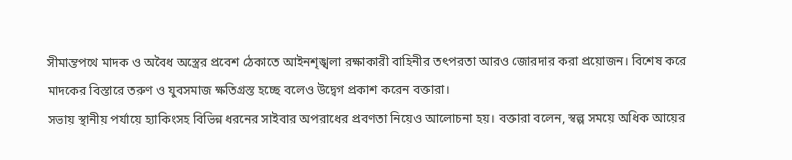সীমান্তপথে মাদক ও অবৈধ অস্ত্রের প্রবেশ ঠেকাতে আইনশৃঙ্খলা রক্ষাকারী বাহিনীর তৎপরতা আরও জোরদার করা প্রয়োজন। বিশেষ করে মাদকের বিস্তারে তরুণ ও যুবসমাজ ক্ষতিগ্রস্ত হচ্ছে বলেও উদ্বেগ প্রকাশ করেন বক্তারা।
সভায় স্থানীয় পর্যায়ে হ্যাকিংসহ বিভিন্ন ধরনের সাইবার অপরাধের প্রবণতা নিয়েও আলোচনা হয়। বক্তারা বলেন, স্বল্প সময়ে অধিক আয়ের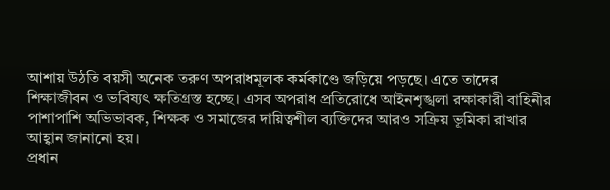আশায় উঠতি বয়সী অনেক তরুণ অপরাধমূলক কর্মকাণ্ডে জড়িয়ে পড়ছে। এতে তাদের শিক্ষাজীবন ও ভবিষ্যৎ ক্ষতিগ্রস্ত হচ্ছে। এসব অপরাধ প্রতিরোধে আইনশৃঙ্খলা রক্ষাকারী বাহিনীর পাশাপাশি অভিভাবক, শিক্ষক ও সমাজের দায়িত্বশীল ব্যক্তিদের আরও সক্রিয় ভূমিকা রাখার আহ্বান জানানো হয়।
প্রধান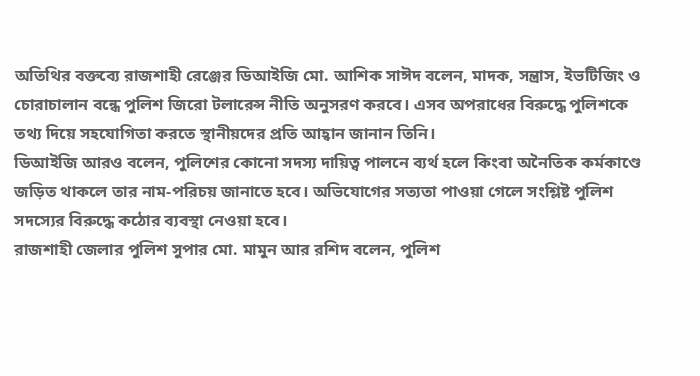অতিথির বক্তব্যে রাজশাহী রেঞ্জের ডিআইজি মো. আশিক সাঈদ বলেন, মাদক, সন্ত্রাস, ইভটিজিং ও চোরাচালান বন্ধে পুলিশ জিরো টলারেন্স নীতি অনুসরণ করবে। এসব অপরাধের বিরুদ্ধে পুলিশকে তথ্য দিয়ে সহযোগিতা করতে স্থানীয়দের প্রতি আহ্বান জানান তিনি।
ডিআইজি আরও বলেন, পুলিশের কোনো সদস্য দায়িত্ব পালনে ব্যর্থ হলে কিংবা অনৈতিক কর্মকাণ্ডে জড়িত থাকলে তার নাম-পরিচয় জানাতে হবে। অভিযোগের সত্যতা পাওয়া গেলে সংশ্লিষ্ট পুলিশ সদস্যের বিরুদ্ধে কঠোর ব্যবস্থা নেওয়া হবে।
রাজশাহী জেলার পুলিশ সুপার মো. মামুন আর রশিদ বলেন, পুলিশ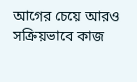আগের চেয়ে আরও সক্রিয়ভাবে কাজ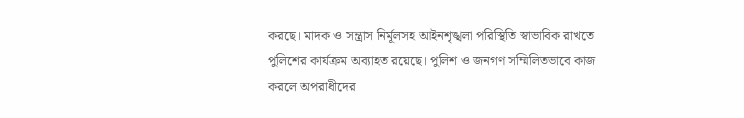করছে। মাদক ও সন্ত্রাস নির্মূলসহ আইনশৃঙ্খলা পরিস্থিতি স্বাভাবিক রাখতে পুলিশের কার্যক্রম অব্যাহত রয়েছে। পুলিশ ও জনগণ সম্মিলিতভাবে কাজ করলে অপরাধীদের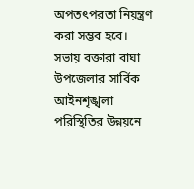অপতৎপরতা নিয়ন্ত্রণ করা সম্ভব হবে।
সভায় বক্তারা বাঘা উপজেলার সার্বিক আইনশৃঙ্খলা পরিস্থিতির উন্নয়নে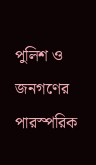পুলিশ ও জনগণের পারস্পরিক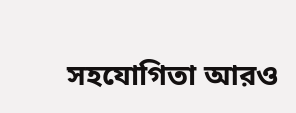সহযোগিতা আরও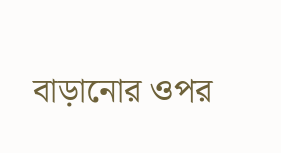বাড়ানোর ওপর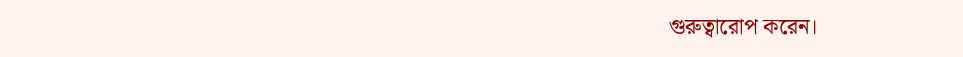গুরুত্বারোপ করেন।